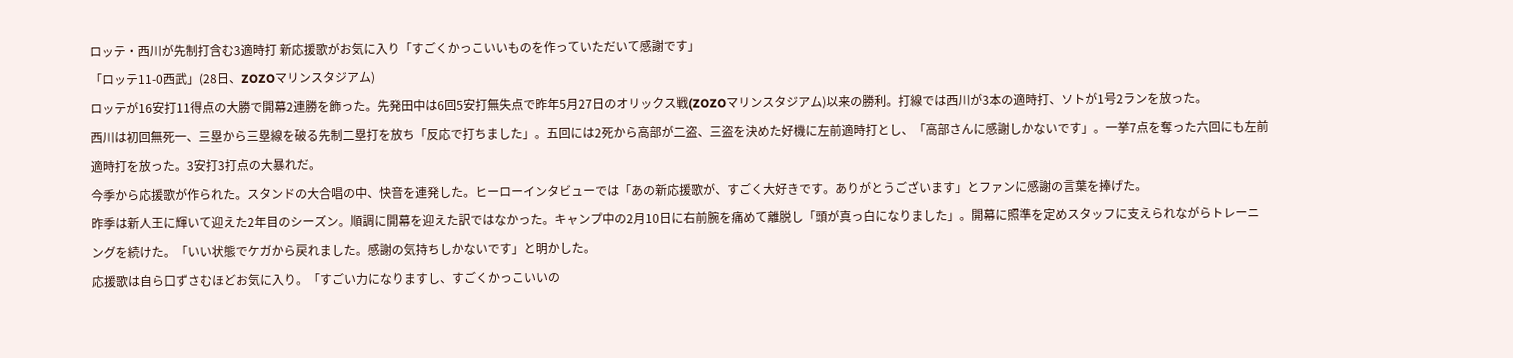ロッテ・西川が先制打含む3適時打 新応援歌がお気に入り「すごくかっこいいものを作っていただいて感謝です」
「ロッテ11-0西武」(28日、ZOZOマリンスタジアム)
ロッテが16安打11得点の大勝で開幕2連勝を飾った。先発田中は6回5安打無失点で昨年5月27日のオリックス戦(ZOZOマリンスタジアム)以来の勝利。打線では西川が3本の適時打、ソトが1号2ランを放った。
西川は初回無死一、三塁から三塁線を破る先制二塁打を放ち「反応で打ちました」。五回には2死から高部が二盗、三盗を決めた好機に左前適時打とし、「高部さんに感謝しかないです」。一挙7点を奪った六回にも左前適時打を放った。3安打3打点の大暴れだ。
今季から応援歌が作られた。スタンドの大合唱の中、快音を連発した。ヒーローインタビューでは「あの新応援歌が、すごく大好きです。ありがとうございます」とファンに感謝の言葉を捧げた。
昨季は新人王に輝いて迎えた2年目のシーズン。順調に開幕を迎えた訳ではなかった。キャンプ中の2月10日に右前腕を痛めて離脱し「頭が真っ白になりました」。開幕に照準を定めスタッフに支えられながらトレーニングを続けた。「いい状態でケガから戻れました。感謝の気持ちしかないです」と明かした。
応援歌は自ら口ずさむほどお気に入り。「すごい力になりますし、すごくかっこいいの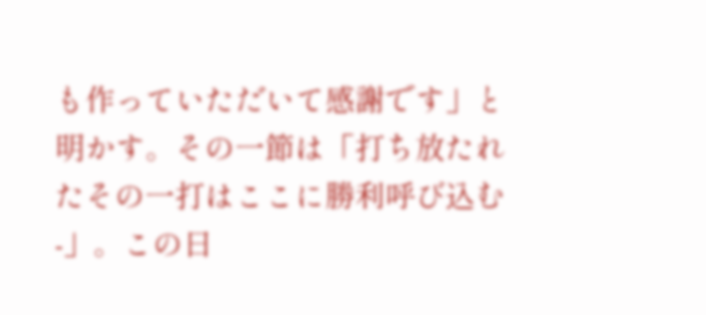も作っていただいて感謝です」と明かす。その一節は「打ち放たれたその一打はここに勝利呼び込む-」。この日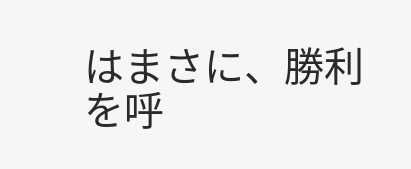はまさに、勝利を呼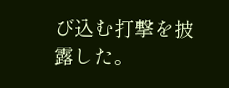び込む打撃を披露した。